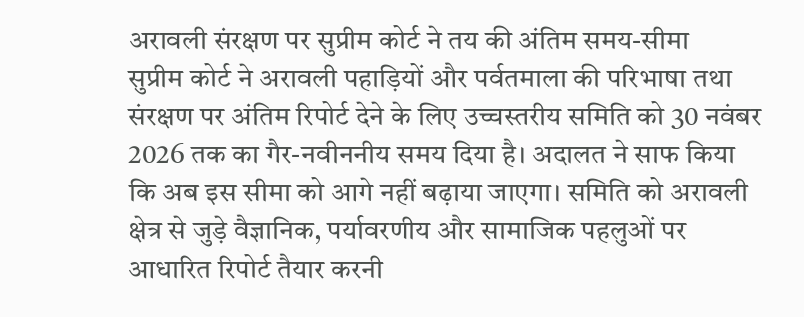अरावली संरक्षण पर सुप्रीम कोर्ट ने तय की अंतिम समय-सीमा
सुप्रीम कोर्ट ने अरावली पहाड़ियों और पर्वतमाला की परिभाषा तथा संरक्षण पर अंतिम रिपोर्ट देने के लिए उच्चस्तरीय समिति को 30 नवंबर 2026 तक का गैर-नवीननीय समय दिया है। अदालत ने साफ किया कि अब इस सीमा को आगे नहीं बढ़ाया जाएगा। समिति को अरावली क्षेत्र से जुड़े वैज्ञानिक, पर्यावरणीय और सामाजिक पहलुओं पर आधारित रिपोर्ट तैयार करनी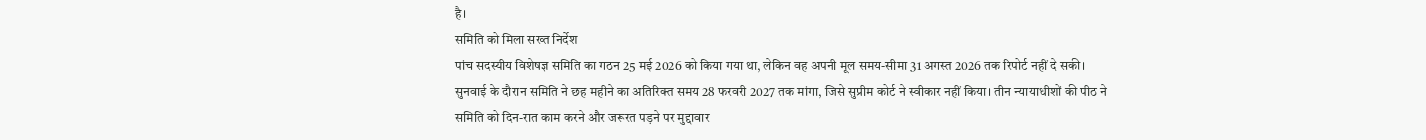है।
समिति को मिला सख्त निर्देश
पांच सदस्यीय विशेषज्ञ समिति का गठन 25 मई 2026 को किया गया था, लेकिन वह अपनी मूल समय-सीमा 31 अगस्त 2026 तक रिपोर्ट नहीं दे सकी। सुनवाई के दौरान समिति ने छह महीने का अतिरिक्त समय 28 फरवरी 2027 तक मांगा, जिसे सुप्रीम कोर्ट ने स्वीकार नहीं किया। तीन न्यायाधीशों की पीठ ने समिति को दिन-रात काम करने और जरूरत पड़ने पर मुद्दावार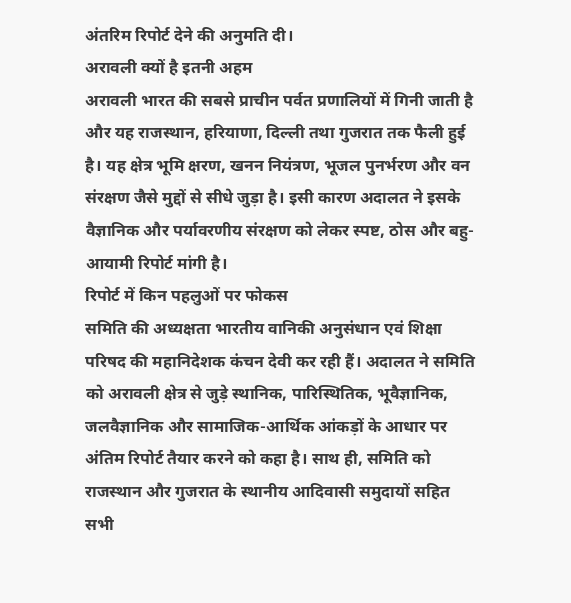अंतरिम रिपोर्ट देने की अनुमति दी।
अरावली क्यों है इतनी अहम
अरावली भारत की सबसे प्राचीन पर्वत प्रणालियों में गिनी जाती है और यह राजस्थान, हरियाणा, दिल्ली तथा गुजरात तक फैली हुई है। यह क्षेत्र भूमि क्षरण, खनन नियंत्रण, भूजल पुनर्भरण और वन संरक्षण जैसे मुद्दों से सीधे जुड़ा है। इसी कारण अदालत ने इसके वैज्ञानिक और पर्यावरणीय संरक्षण को लेकर स्पष्ट, ठोस और बहु-आयामी रिपोर्ट मांगी है।
रिपोर्ट में किन पहलुओं पर फोकस
समिति की अध्यक्षता भारतीय वानिकी अनुसंधान एवं शिक्षा परिषद की महानिदेशक कंचन देवी कर रही हैं। अदालत ने समिति को अरावली क्षेत्र से जुड़े स्थानिक, पारिस्थितिक, भूवैज्ञानिक, जलवैज्ञानिक और सामाजिक-आर्थिक आंकड़ों के आधार पर अंतिम रिपोर्ट तैयार करने को कहा है। साथ ही, समिति को राजस्थान और गुजरात के स्थानीय आदिवासी समुदायों सहित सभी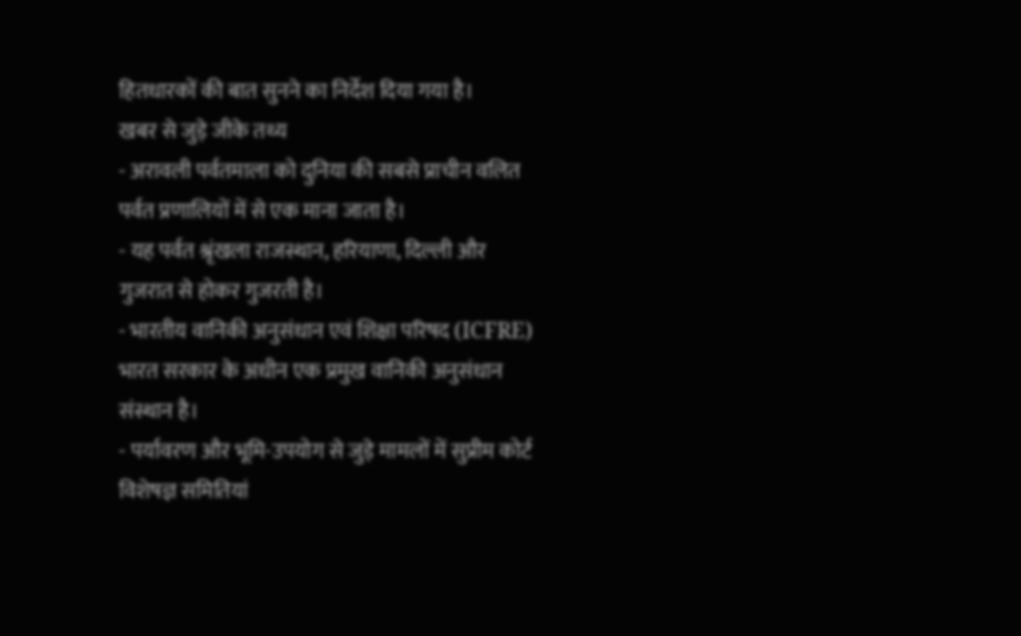हितधारकों की बात सुनने का निर्देश दिया गया है।
खबर से जुड़े जीके तथ्य
- अरावली पर्वतमाला को दुनिया की सबसे प्राचीन वलित पर्वत प्रणालियों में से एक माना जाता है।
- यह पर्वत श्रृंखला राजस्थान, हरियाणा, दिल्ली और गुजरात से होकर गुजरती है।
- भारतीय वानिकी अनुसंधान एवं शिक्षा परिषद (ICFRE) भारत सरकार के अधीन एक प्रमुख वानिकी अनुसंधान संस्थान है।
- पर्यावरण और भूमि-उपयोग से जुड़े मामलों में सुप्रीम कोर्ट विशेषज्ञ समितियां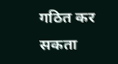गठित कर सकता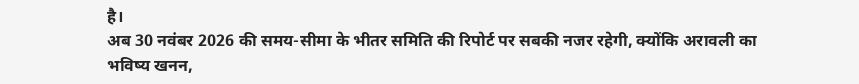है।
अब 30 नवंबर 2026 की समय-सीमा के भीतर समिति की रिपोर्ट पर सबकी नजर रहेगी, क्योंकि अरावली का भविष्य खनन,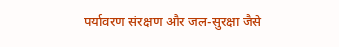पर्यावरण संरक्षण और जल-सुरक्षा जैसे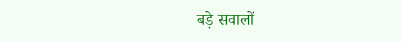बड़े सवालों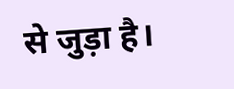से जुड़ा है।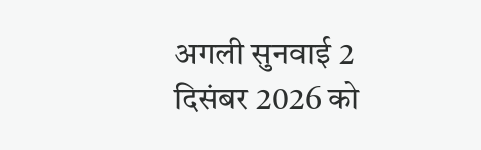अगली सुनवाई 2 दिसंबर 2026 को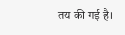तय की गई है।